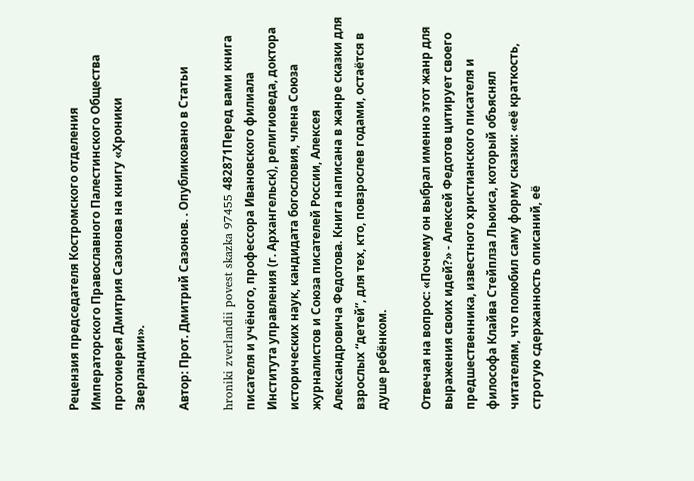Рецензия председателя Костромского отделения Императорского Православного Палестинского Общества протоиерея Дмитрия Сазонова на книгу «Хроники Зверландии».

Автор: Прот. Дмитрий Сазонов. . Опубликовано в Статьи

hroniki zverlandii povest skazka 97455 482871Перед вами книга писателя и учёного, профессора Ивановского филиала Института управления (г. Архангельск), религиоведа, доктора исторических наук, кандидата богословия, члена Союза журналистов и Союза писателей России, Алексея Александровича Федотова. Книга написана в жанре сказки для взрослых “детей”, для тех, кто, повзрослев годами, остаётся в душе ребёнком.

Отвечая на вопрос: «Почему он выбрал именно этот жанр для выражения своих идей?» - Алексей Федотов цитирует своего предшественника, известного христианского писателя и философа Клайва Стейплза Льюиса, который объяснял читателям, что полюбил саму форму сказки: «её краткость, строгую сдержанность описаний, её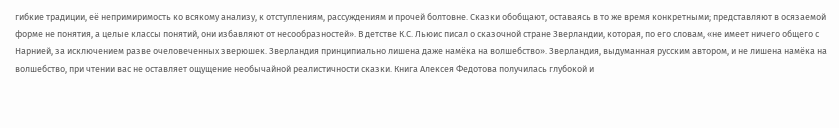гибкие традиции, её непримиримость ко всякому анализу, к отступлениям, рассуждениям и прочей болтовне. Сказки обобщают, оставаясь в то же время конкретными; представляют в осязаемой форме не понятия, а целые классы понятий, они избавляют от несообразностей». В детстве К.С. Льюис писал о сказочной стране Зверландии, которая, по его словам, «не имеет ничего общего с Нарнией, за исключением разве очеловеченных зверюшек. Зверландия принципиально лишена даже намёка на волшебство». Зверландия, выдуманная русским автором, и не лишена намёка на волшебство, при чтении вас не оставляет ощущение необычайной реалистичности сказки. Книга Алексея Федотова получилась глубокой и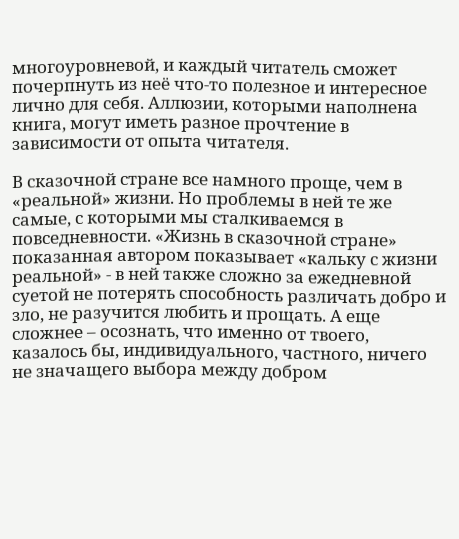многоуровневой, и каждый читатель сможет почерпнуть из неё что-то полезное и интересное лично для себя. Аллюзии, которыми наполнена книга, могут иметь разное прочтение в зависимости от опыта читателя.

В сказочной стране все намного проще, чем в «реальной» жизни. Но проблемы в ней те же самые, с которыми мы сталкиваемся в повседневности. «Жизнь в сказочной стране» показанная автором показывает «кальку с жизни реальной» - в ней также сложно за ежедневной суетой не потерять способность различать добро и зло, не разучится любить и прощать. А еще сложнее – осознать, что именно от твоего, казалось бы, индивидуального, частного, ничего не значащего выбора между добром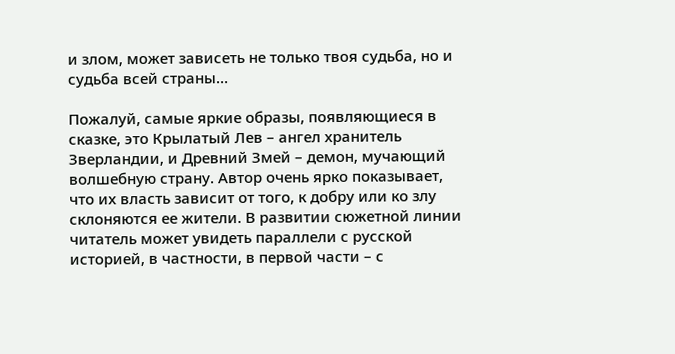и злом, может зависеть не только твоя судьба, но и судьба всей страны…

Пожалуй, самые яркие образы, появляющиеся в сказке, это Крылатый Лев – ангел хранитель Зверландии, и Древний Змей – демон, мучающий волшебную страну. Автор очень ярко показывает, что их власть зависит от того, к добру или ко злу склоняются ее жители. В развитии сюжетной линии читатель может увидеть параллели с русской историей, в частности, в первой части – с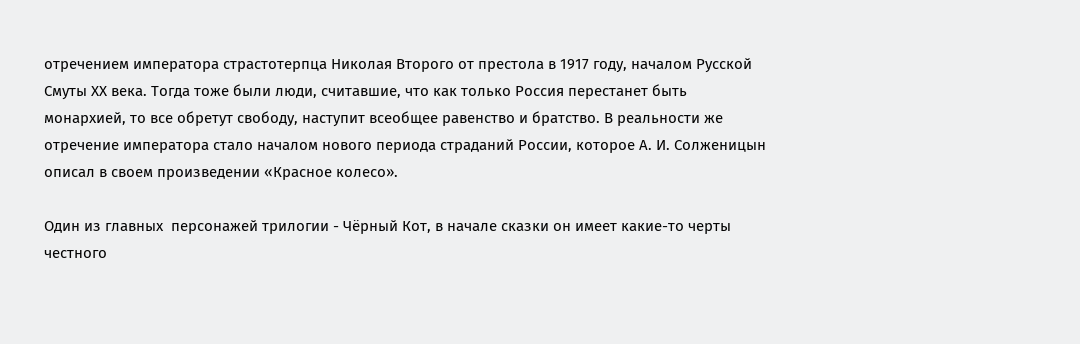отречением императора страстотерпца Николая Второго от престола в 1917 году, началом Русской Смуты ХХ века. Тогда тоже были люди, считавшие, что как только Россия перестанет быть монархией, то все обретут свободу, наступит всеобщее равенство и братство. В реальности же отречение императора стало началом нового периода страданий России, которое А. И. Солженицын описал в своем произведении «Красное колесо».

Один из главных  персонажей трилогии - Чёрный Кот, в начале сказки он имеет какие-то черты честного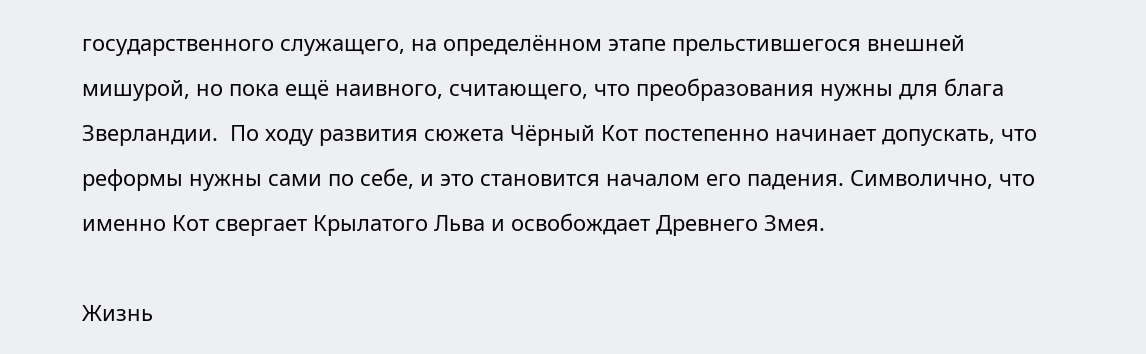государственного служащего, на определённом этапе прельстившегося внешней мишурой, но пока ещё наивного, считающего, что преобразования нужны для блага Зверландии.  По ходу развития сюжета Чёрный Кот постепенно начинает допускать, что реформы нужны сами по себе, и это становится началом его падения. Символично, что именно Кот свергает Крылатого Льва и освобождает Древнего Змея.

Жизнь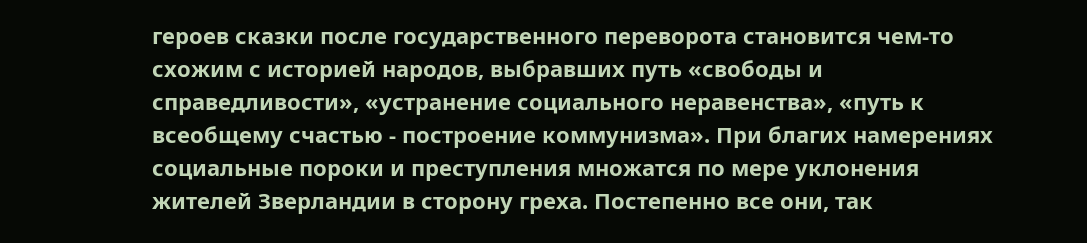героев сказки после государственного переворота становится чем-то схожим с историей народов, выбравших путь «свободы и справедливости», «устранение социального неравенства», «путь к всеобщему счастью - построение коммунизма». При благих намерениях социальные пороки и преступления множатся по мере уклонения жителей Зверландии в сторону греха. Постепенно все они, так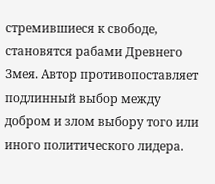стремившиеся к свободе, становятся рабами Древнего Змея. Автор противопоставляет подлинный выбор между добром и злом выбору того или иного политического лидера.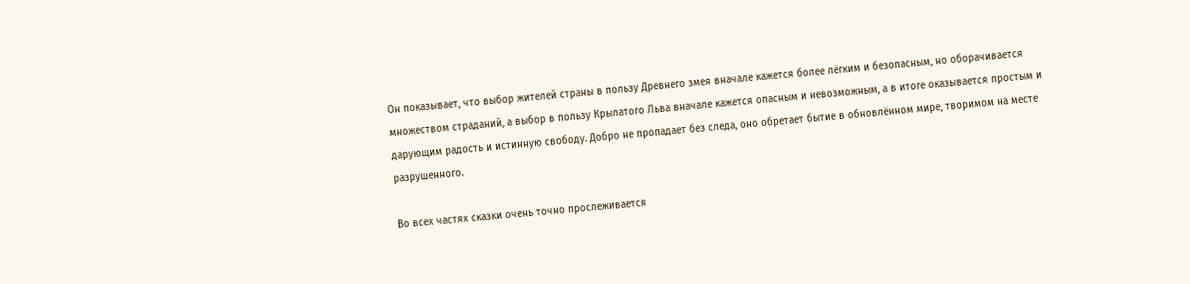Он показывает, что выбор жителей страны в пользу Древнего змея вначале кажется более лёгким и безопасным, но оборачивается множеством страданий, а выбор в пользу Крылатого Льва вначале кажется опасным и невозможным, а в итоге оказывается простым и дарующим радость и истинную свободу. Добро не пропадает без следа, оно обретает бытие в обновлённом мире, творимом на месте разрушенного.

Во всех частях сказки очень точно прослеживается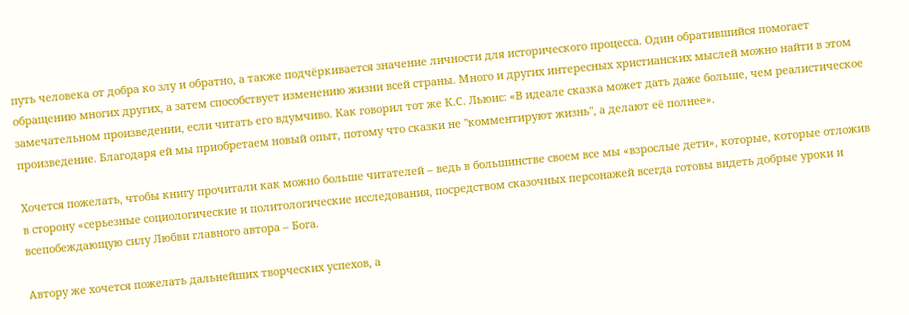путь человека от добра ко злу и обратно, а также подчёркивается значение личности для исторического процесса. Один обратившийся помогает обращению многих других, а затем способствует изменению жизни всей страны. Много и других интересных христианских мыслей можно найти в этом замечательном произведении, если читать его вдумчиво. Как говорил тот же К.С. Льюис: «В идеале сказка может дать даже больше, чем реалистическое произведение. Благодаря ей мы приобретаем новый опыт, потому что сказки не "комментируют жизнь", а делают её полнее».

Хочется пожелать, чтобы книгу прочитали как можно больше читателей – ведь в большинстве своем все мы «взрослые дети», которые, которые отложив в сторону «серьезные социологические и политологические исследования, посредством сказочных персонажей всегда готовы видеть добрые уроки и всепобеждающую силу Любви главного автора – Бога.

Автору же хочется пожелать дальнейших творческих успехов, а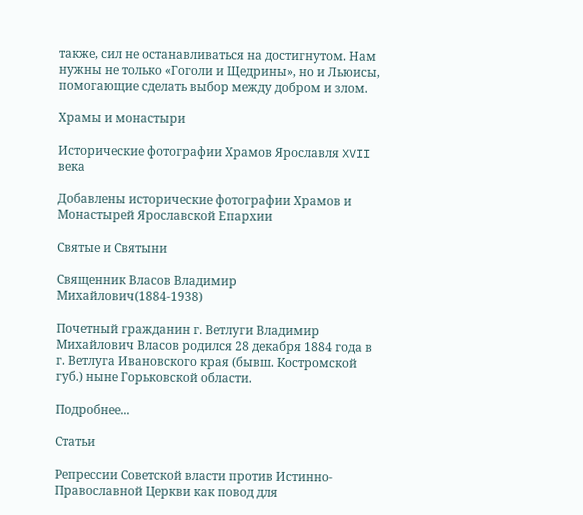также, сил не останавливаться на достигнутом. Нам нужны не только «Гоголи и Щедрины», но и Льюисы, помогающие сделать выбор между добром и злом.

Храмы и монастыри

Исторические фотографии Храмов Ярославля XVII века

Добавлены исторические фотографии Храмов и Монастырей Ярославской Епархии

Святые и Святыни

Священник Власов Владимир Михайлович(1884-1938)

Почетный гражданин г. Ветлуги Владимир Михайлович Власов родился 28 декабря 1884 года в г. Ветлуга Ивановского края (бывш. Костромской губ.) ныне Горьковской области.

Подробнее...

Статьи

Репрессии Советской власти против Истинно-Православной Церкви как повод для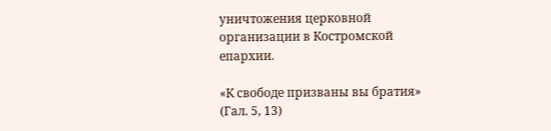уничтожения церковной организации в Костромской епархии.

«К свободе призваны вы братия» (Гал. 5, 13)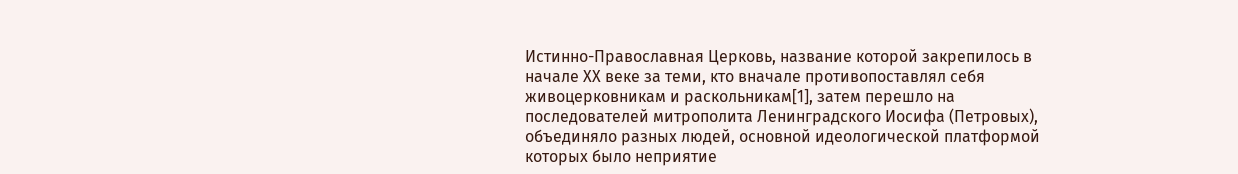Истинно-Православная Церковь, название которой закрепилось в начале ХХ веке за теми, кто вначале противопоставлял себя живоцерковникам и раскольникам[1], затем перешло на последователей митрополита Ленинградского Иосифа (Петровых), объединяло разных людей, основной идеологической платформой которых было неприятие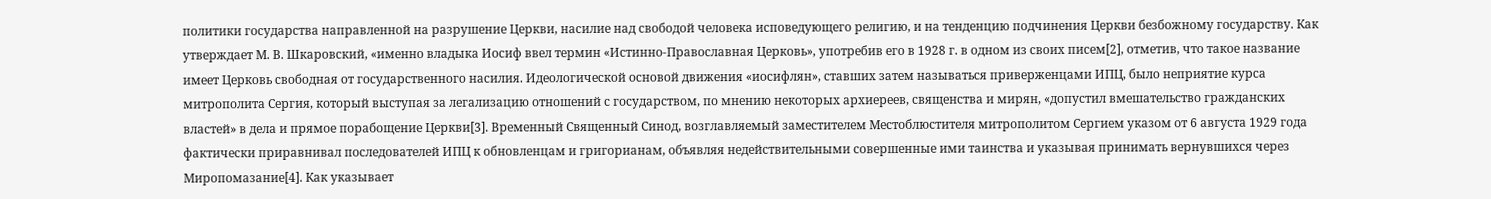политики государства направленной на разрушение Церкви, насилие над свободой человека исповедующего религию, и на тенденцию подчинения Церкви безбожному государству. Как утверждает М. В. Шкаровский, «именно владыка Иосиф ввел термин «Истинно-Православная Церковь», употребив его в 1928 г. в одном из своих писем[2], отметив, что такое название имеет Церковь свободная от государственного насилия. Идеологической основой движения «иосифлян», ставших затем называться приверженцами ИПЦ, было неприятие курса митрополита Сергия, который выступая за легализацию отношений с государством, по мнению некоторых архиереев, священства и мирян, «допустил вмешательство гражданских властей» в дела и прямое порабощение Церкви[3]. Временный Священный Синод, возглавляемый заместителем Местоблюстителя митрополитом Сергием указом от 6 августа 1929 года фактически приравнивал последователей ИПЦ к обновленцам и григорианам, объявляя недействительными совершенные ими таинства и указывая принимать вернувшихся через Миропомазание[4]. Как указывает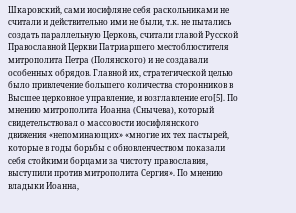Шкаровский, сами иосифляне себя раскольниками не считали и действительно ими не были, т.к. не пытались создать параллельную Церковь, считали главой Русской Православной Церкви Патриаршего местоблюстителя митрополита Петра (Полянского) и не создавали особенных обрядов. Главной их, стратегической целью было привлечение большего количества сторонников в Высшее церковное управление, и возглавление его[5]. По мнению митрополита Иоанна (Снычева), который свидетельствовал о массовости иосифлянского движения «непоминающих» «многие их тех пастырей, которые в годы борьбы с обновленчеством показали себя стойкими борцами за чистоту православия, выступили против митрополита Сергия». По мнению владыки Иоанна,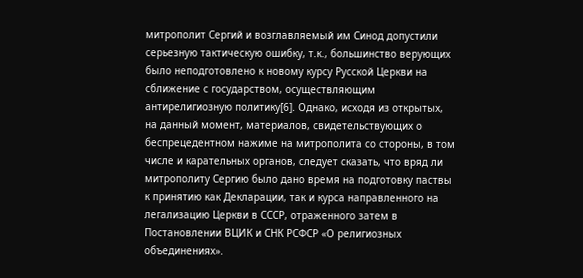митрополит Сергий и возглавляемый им Синод допустили серьезную тактическую ошибку, т.к., большинство верующих было неподготовлено к новому курсу Русской Церкви на сближение с государством, осуществляющим антирелигиозную политику[6]. Однако, исходя из открытых, на данный момент, материалов, свидетельствующих о беспрецедентном нажиме на митрополита со стороны, в том числе и карательных органов, следует сказать, что вряд ли митрополиту Сергию было дано время на подготовку паствы к принятию как Декларации, так и курса направленного на легализацию Церкви в СССР, отраженного затем в Постановлении ВЦИК и СНК РСФСР «О религиозных объединениях».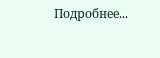Подробнее...